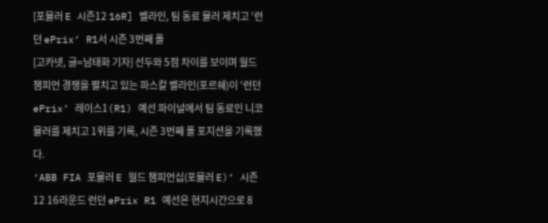[포뮬러 E 시즌12 16R] 벨라인, 팀 동료 뮬러 제치고 ‘런던 ePrix’ R1서 시즌 3번째 폴
[고카넷, 글=남태화 기자] 선두와 5점 차이를 보이며 월드 챔피언 경쟁을 펼치고 있는 파스칼 벨라인(포르쉐)이 ‘런던 ePrix’ 레이스1(R1) 예선 파이널에서 팀 동료인 니코 뮬러를 제치고 1위를 기록, 시즌 3번째 폴 포지션을 기록했다.
‘ABB FIA 포뮬러 E 월드 챔피언십(포뮬러 E)’ 시즌12 16라운드 런던 ePrix R1 예선은 현지시간으로 8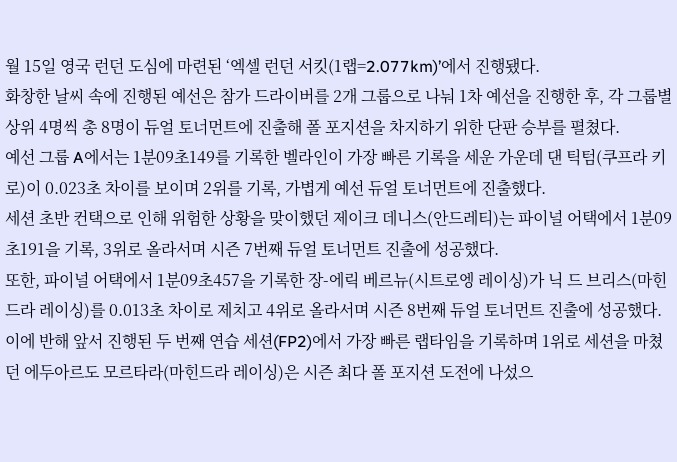월 15일 영국 런던 도심에 마련된 ‘엑셀 런던 서킷(1랩=2.077km)’에서 진행됐다.
화창한 날씨 속에 진행된 예선은 참가 드라이버를 2개 그룹으로 나눠 1차 예선을 진행한 후, 각 그룹별 상위 4명씩 총 8명이 듀얼 토너먼트에 진출해 폴 포지션을 차지하기 위한 단판 승부를 펼쳤다.
예선 그룹 A에서는 1분09초149를 기록한 벨라인이 가장 빠른 기록을 세운 가운데 댄 틱텀(쿠프라 키로)이 0.023초 차이를 보이며 2위를 기록, 가볍게 예선 듀얼 토너먼트에 진출했다.
세션 초반 컨택으로 인해 위험한 상황을 맞이했던 제이크 데니스(안드레티)는 파이널 어택에서 1분09초191을 기록, 3위로 올라서며 시즌 7번째 듀얼 토너먼트 진출에 성공했다.
또한, 파이널 어택에서 1분09초457을 기록한 장-에릭 베르뉴(시트로엥 레이싱)가 닉 드 브리스(마힌드라 레이싱)를 0.013초 차이로 제치고 4위로 올라서며 시즌 8번째 듀얼 토너먼트 진출에 성공했다.
이에 반해 앞서 진행된 두 번째 연습 세션(FP2)에서 가장 빠른 랩타임을 기록하며 1위로 세션을 마쳤던 에두아르도 모르타라(마힌드라 레이싱)은 시즌 최다 폴 포지션 도전에 나섰으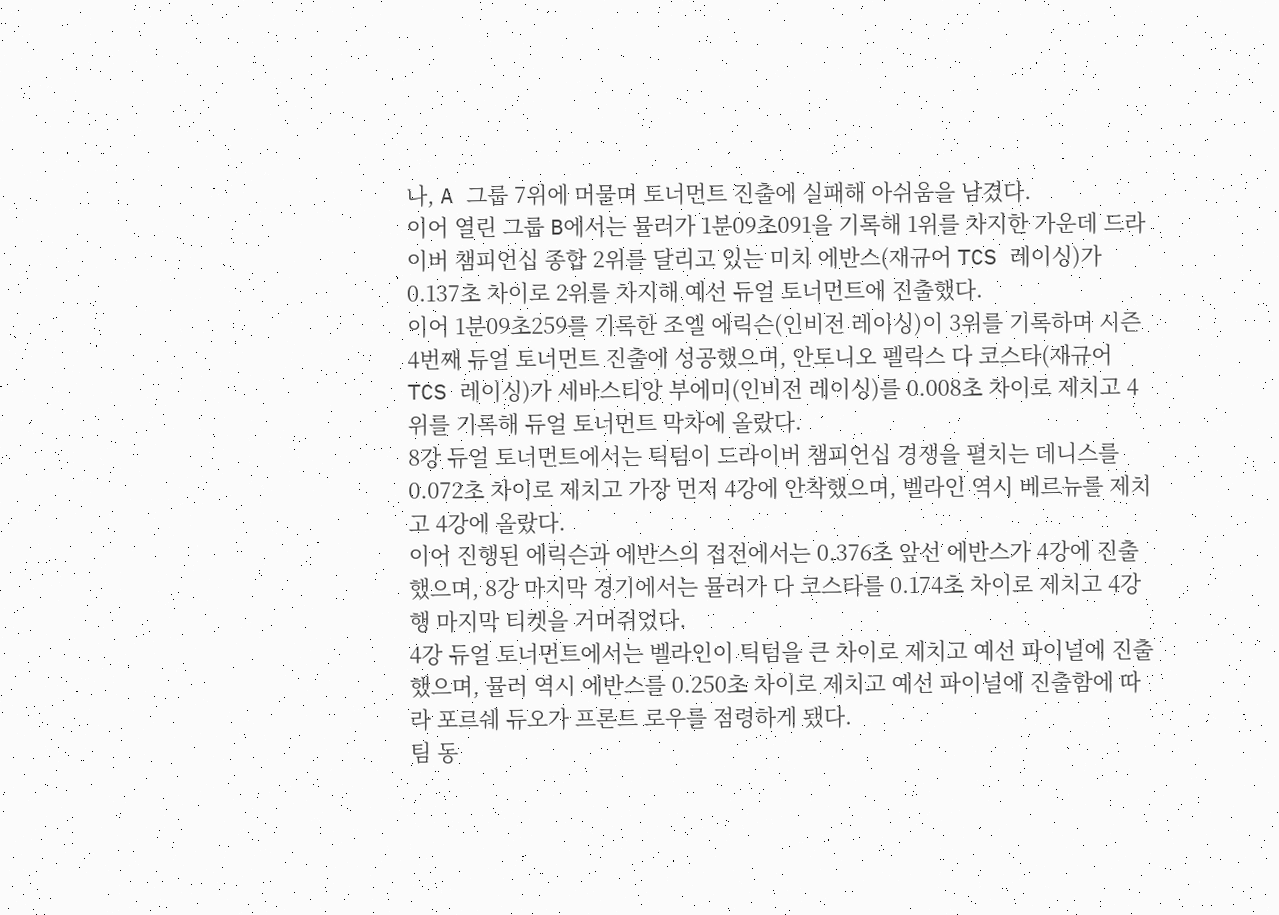나, A 그룹 7위에 머물며 토너먼트 진출에 실패해 아쉬움을 남겼다.
이어 열린 그룹 B에서는 뮬러가 1분09초091을 기록해 1위를 차지한 가운데 드라이버 챔피언십 종합 2위를 달리고 있는 미치 에반스(재규어 TCS 레이싱)가 0.137초 차이로 2위를 차지해 예선 듀얼 토너먼트에 진출했다.
이어 1분09초259를 기록한 조엘 에릭슨(인비전 레이싱)이 3위를 기록하며 시즌 4번째 듀얼 토너먼트 진출에 성공했으며, 안토니오 펠릭스 다 코스타(재규어 TCS 레이싱)가 세바스티앙 부에미(인비전 레이싱)를 0.008초 차이로 제치고 4위를 기록해 듀얼 토너먼트 막차에 올랐다.
8강 듀얼 토너먼트에서는 틱텀이 드라이버 챔피언십 경쟁을 펼치는 데니스를 0.072초 차이로 제치고 가장 먼저 4강에 안착했으며, 벨라인 역시 베르뉴를 제치고 4강에 올랐다.
이어 진행된 에릭슨과 에반스의 접전에서는 0.376초 앞선 에반스가 4강에 진출했으며, 8강 마지막 경기에서는 뮬러가 다 코스타를 0.174초 차이로 제치고 4강행 마지막 티켓을 거머쥐었다.
4강 듀얼 토너먼트에서는 벨라인이 틱텀을 큰 차이로 제치고 예선 파이널에 진출했으며, 뮬러 역시 에반스를 0.250초 차이로 제치고 예선 파이널에 진출함에 따라 포르쉐 듀오가 프론트 로우를 점령하게 됐다.
팀 동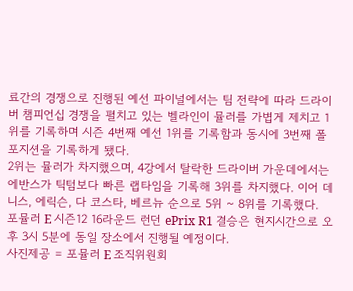료간의 경쟁으로 진행된 예선 파이널에서는 팀 전략에 따라 드라이버 챔피언십 경쟁을 펼치고 있는 벨라인이 뮬러를 가볍게 제치고 1위를 기록하며 시즌 4번째 예선 1위를 기록함과 동시에 3번째 폴 포지션을 기록하게 됐다.
2위는 뮬러가 차지했으며, 4강에서 탈락한 드라이버 가운데에서는 에반스가 틱텀보다 빠른 랩타임을 기록해 3위를 차지했다. 이어 데니스, 에릭슨, 다 코스타, 베르뉴 순으로 5위 ~ 8위를 기록했다.
포뮬러 E 시즌12 16라운드 런던 ePrix R1 결승은 현지시간으로 오후 3시 5분에 동일 장소에서 진행될 예정이다.
사진제공 = 포뮬러 E 조직위원회